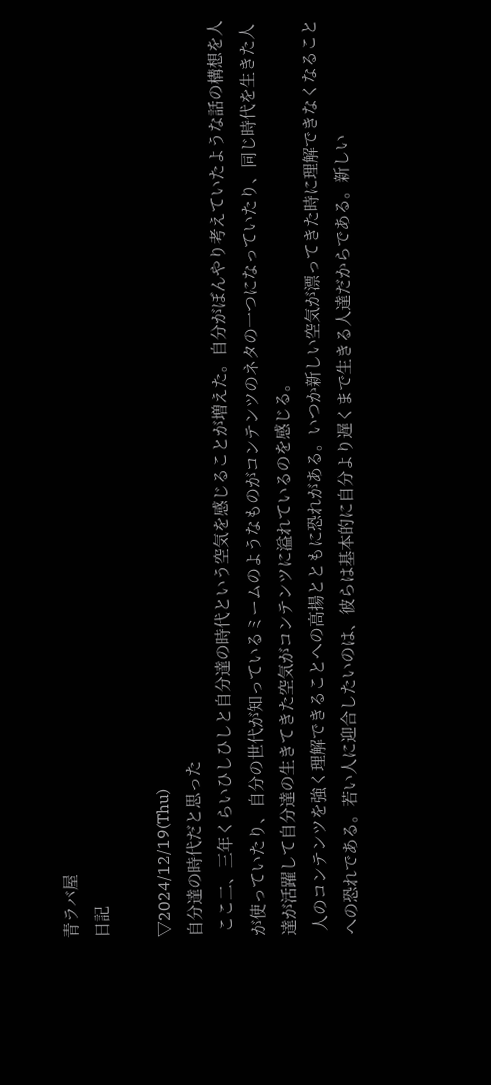青ラバ屋
日記

▽2024/12/19(Thu)
自分達の時代だと思った
 ここ二、三年くらいひしひしと自分達の時代という空気を感じることが増えた。自分がぼんやり考えていたような話の構想を人が使っていたり、自分の世代が知っているミームのようなものがコンテンツのネタの一つになっていたり、同じ時代を生きた人達が活躍して自分達の生きてきた空気がコンテンツに溢れているのを感じる。
 人のコンテンツを強く理解できることへの高揚とともに恐れがある。いつか新しい空気が漂ってきた時に理解できなくなることへの恐れである。若い人に迎合したいのは、彼らは基本的に自分より遅くまで生きる人達だからである。新しい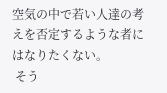空気の中で若い人達の考えを否定するような者にはなりたくない。
 そう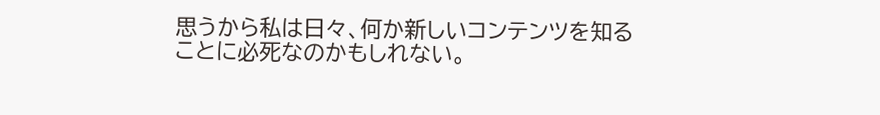思うから私は日々、何か新しいコンテンツを知ることに必死なのかもしれない。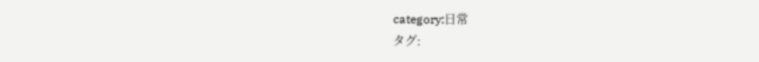category:日常
タグ: